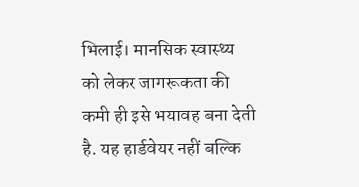भिलाई। मानसिक स्वास्थ्य को लेकर जागरूकता की कमी ही इसे भयावह बना देती है. यह हार्डवेयर नहीं बल्कि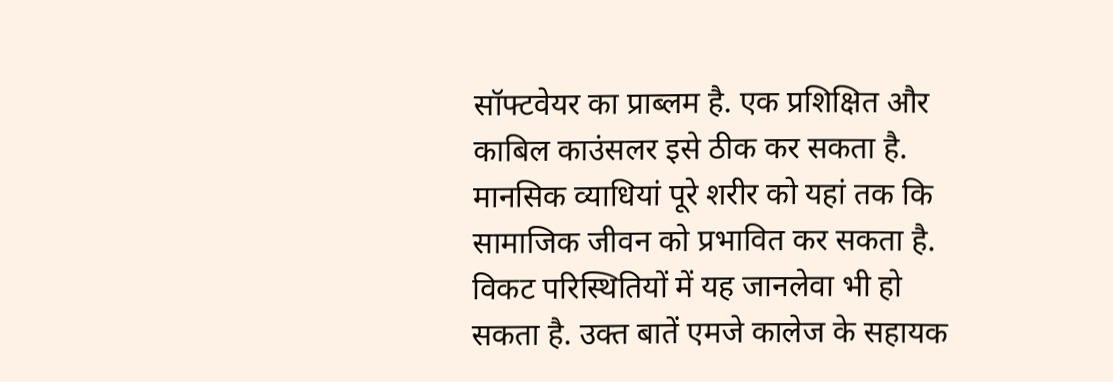सॉफ्टवेयर का प्राब्लम है. एक प्रशिक्षित और काबिल काउंसलर इसे ठीक कर सकता है. मानसिक व्याधियां पूरे शरीर को यहां तक कि सामाजिक जीवन को प्रभावित कर सकता है. विकट परिस्थितियों में यह जानलेवा भी हो सकता है. उक्त बातें एमजे कालेज के सहायक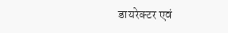डायरेक्टर एवं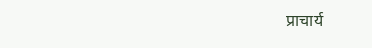प्राचार्य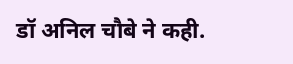डॉ अनिल चौबे ने कही.